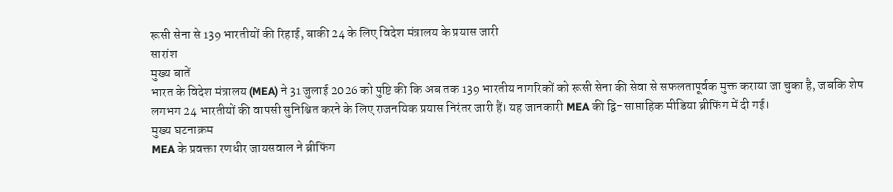रूसी सेना से 139 भारतीयों की रिहाई, बाकी 24 के लिए विदेश मंत्रालय के प्रयास जारी
सारांश
मुख्य बातें
भारत के विदेश मंत्रालय (MEA) ने 31 जुलाई 2026 को पुष्टि की कि अब तक 139 भारतीय नागरिकों को रूसी सेना की सेवा से सफलतापूर्वक मुक्त कराया जा चुका है, जबकि शेष लगभग 24 भारतीयों की वापसी सुनिश्चित करने के लिए राजनयिक प्रयास निरंतर जारी हैं। यह जानकारी MEA की द्वि-साप्ताहिक मीडिया ब्रीफिंग में दी गई।
मुख्य घटनाक्रम
MEA के प्रवक्ता रणधीर जायसवाल ने ब्रीफिंग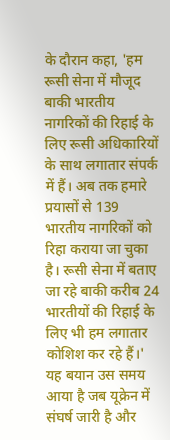के दौरान कहा, 'हम रूसी सेना में मौजूद बाकी भारतीय नागरिकों की रिहाई के लिए रूसी अधिकारियों के साथ लगातार संपर्क में हैं। अब तक हमारे प्रयासों से 139 भारतीय नागरिकों को रिहा कराया जा चुका है। रूसी सेना में बताए जा रहे बाकी करीब 24 भारतीयों की रिहाई के लिए भी हम लगातार कोशिश कर रहे हैं।' यह बयान उस समय आया है जब यूक्रेन में संघर्ष जारी है और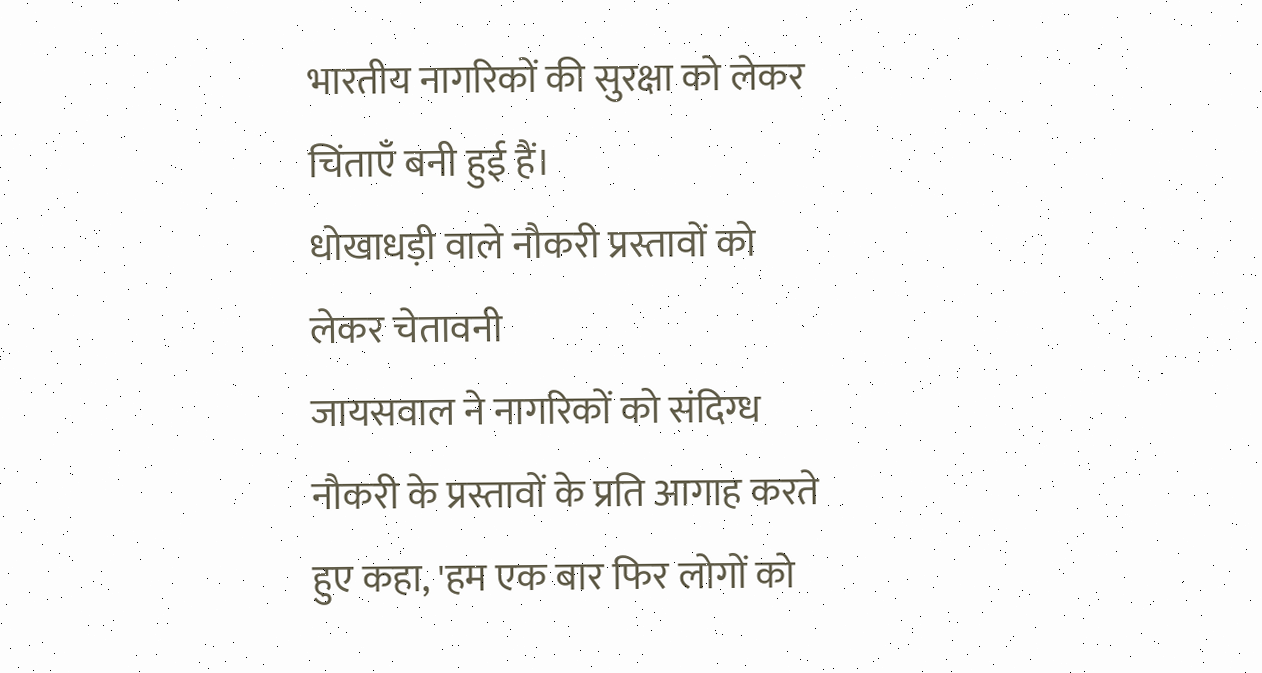भारतीय नागरिकों की सुरक्षा को लेकर चिंताएँ बनी हुई हैं।
धोखाधड़ी वाले नौकरी प्रस्तावों को लेकर चेतावनी
जायसवाल ने नागरिकों को संदिग्ध नौकरी के प्रस्तावों के प्रति आगाह करते हुए कहा, 'हम एक बार फिर लोगों को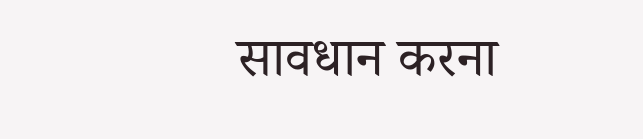सावधान करना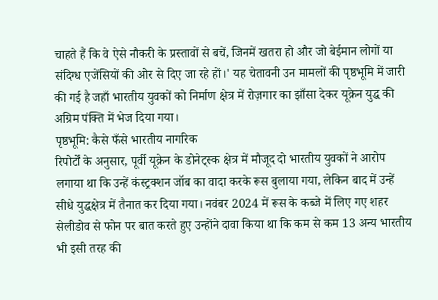चाहते हैं कि वे ऐसे नौकरी के प्रस्तावों से बचें, जिनमें खतरा हो और जो बेईमान लोगों या संदिग्ध एजेंसियों की ओर से दिए जा रहे हों।' यह चेतावनी उन मामलों की पृष्ठभूमि में जारी की गई है जहाँ भारतीय युवकों को निर्माण क्षेत्र में रोज़गार का झाँसा देकर यूक्रेन युद्ध की अग्रिम पंक्ति में भेज दिया गया।
पृष्ठभूमि: कैसे फँसे भारतीय नागरिक
रिपोर्टों के अनुसार, पूर्वी यूक्रेन के डोनेट्स्क क्षेत्र में मौजूद दो भारतीय युवकों ने आरोप लगाया था कि उन्हें कंस्ट्रक्शन जॉब का वादा करके रूस बुलाया गया, लेकिन बाद में उन्हें सीधे युद्धक्षेत्र में तैनात कर दिया गया। नवंबर 2024 में रूस के कब्जे में लिए गए शहर सेलीडोव से फोन पर बात करते हुए उन्होंने दावा किया था कि कम से कम 13 अन्य भारतीय भी इसी तरह की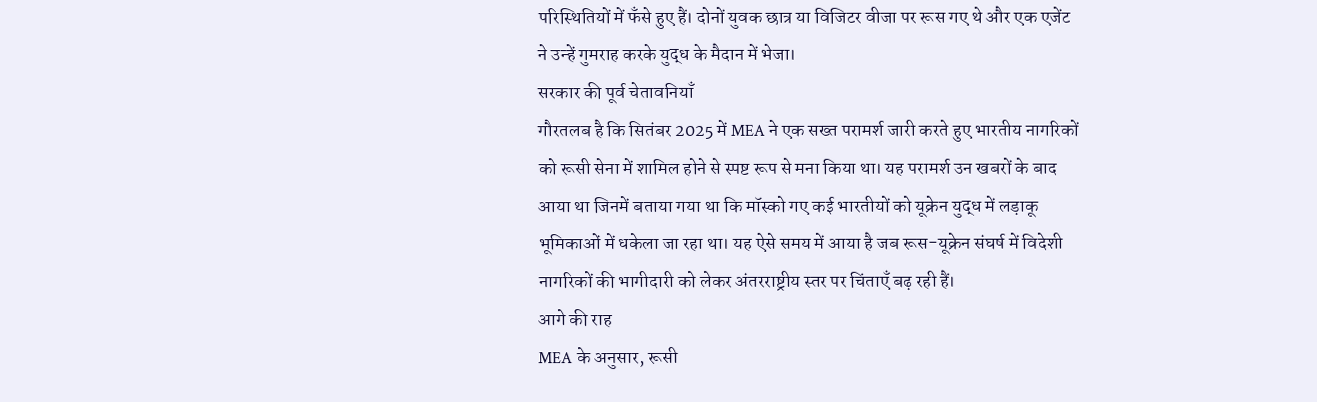परिस्थितियों में फँसे हुए हैं। दोनों युवक छात्र या विजिटर वीजा पर रूस गए थे और एक एजेंट ने उन्हें गुमराह करके युद्ध के मैदान में भेजा।
सरकार की पूर्व चेतावनियाँ
गौरतलब है कि सितंबर 2025 में MEA ने एक सख्त परामर्श जारी करते हुए भारतीय नागरिकों को रूसी सेना में शामिल होने से स्पष्ट रूप से मना किया था। यह परामर्श उन खबरों के बाद आया था जिनमें बताया गया था कि मॉस्को गए कई भारतीयों को यूक्रेन युद्ध में लड़ाकू भूमिकाओं में धकेला जा रहा था। यह ऐसे समय में आया है जब रूस-यूक्रेन संघर्ष में विदेशी नागरिकों की भागीदारी को लेकर अंतरराष्ट्रीय स्तर पर चिंताएँ बढ़ रही हैं।
आगे की राह
MEA के अनुसार, रूसी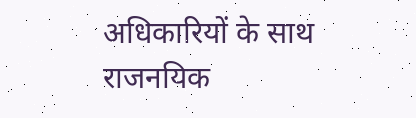अधिकारियों के साथ राजनयिक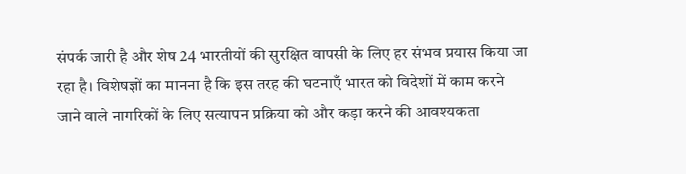संपर्क जारी है और शेष 24 भारतीयों की सुरक्षित वापसी के लिए हर संभव प्रयास किया जा रहा है। विशेषज्ञों का मानना है कि इस तरह की घटनाएँ भारत को विदेशों में काम करने जाने वाले नागरिकों के लिए सत्यापन प्रक्रिया को और कड़ा करने की आवश्यकता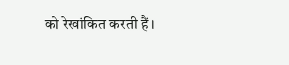को रेखांकित करती हैं।